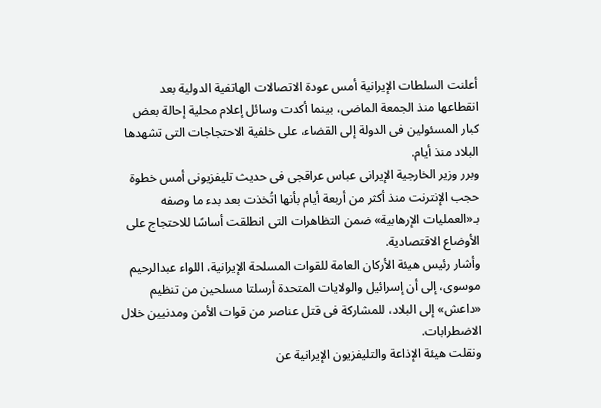أعلنت السلطات الإيرانية أمس عودة الاتصالات الهاتفية الدولية بعد انقطاعها منذ الجمعة الماضى، بينما أكدت وسائل إعلام محلية إحالة بعض كبار المسئولين فى الدولة إلى القضاء، على خلفية الاحتجاجات التى تشهدها البلاد منذ أيام.
وبرر وزير الخارجية الإيرانى عباس عراقجى فى حديث تليفزيونى أمس خطوة حجب الإنترنت منذ أكثر من أربعة أيام بأنها اتُخذت بعد بدء ما وصفه بـ«العمليات الإرهابية» ضمن التظاهرات التى انطلقت أساسًا للاحتجاج على الأوضاع الاقتصادية.
وأشار رئيس هيئة الأركان العامة للقوات المسلحة الإيرانية، اللواء عبدالرحيم موسوى، إلى أن إسرائيل والولايات المتحدة أرسلتا مسلحين من تنظيم «داعش» إلى البلاد، للمشاركة فى قتل عناصر من قوات الأمن ومدنيين خلال الاضطرابات.
ونقلت هيئة الإذاعة والتليفزيون الإيرانية عن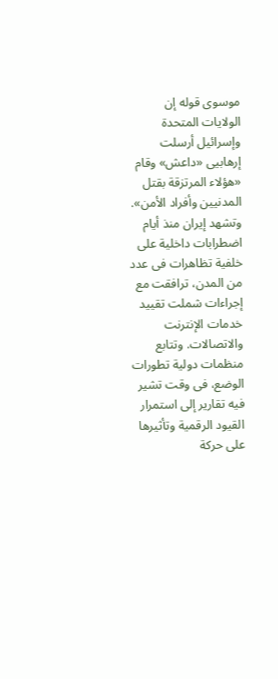موسوى قوله إن الولايات المتحدة وإسرائيل أرسلت إرهابيى «داعش» وقام «هؤلاء المرتزقة بقتل المدنيين وأفراد الأمن».
وتشهد إيران منذ أيام اضطرابات داخلية على خلفية تظاهرات فى عدد من المدن، ترافقت مع إجراءات شملت تقييد خدمات الإنترنت والاتصالات. وتتابع منظمات دولية تطورات الوضع، فى وقت تشير فيه تقارير إلى استمرار القيود الرقمية وتأثيرها على حركة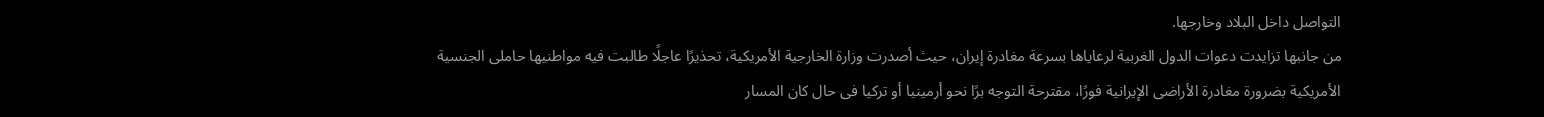التواصل داخل البلاد وخارجها.
من جانبها تزايدت دعوات الدول الغربية لرعاياها بسرعة مغادرة إيران، حيث أصدرت وزارة الخارجية الأمريكية، تحذيرًا عاجلًا طالبت فيه مواطنيها حاملى الجنسية الأمريكية بضرورة مغادرة الأراضى الإيرانية فورًا، مقترحة التوجه برًا نحو أرمينيا أو تركيا فى حال كان المسار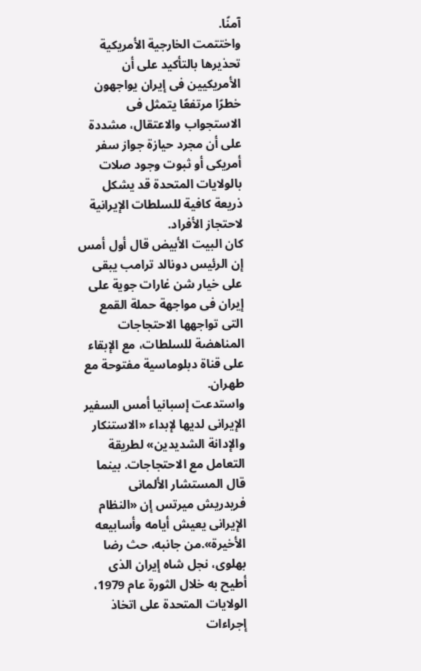آمنًا.
واختتمت الخارجية الأمريكية تحذيرها بالتأكيد على أن الأمريكيين فى إيران يواجهون خطرًا مرتفعًا يتمثل فى الاستجواب والاعتقال، مشددة على أن مجرد حيازة جواز سفر أمريكى أو ثبوت وجود صلات بالولايات المتحدة قد يشكل ذريعة كافية للسلطات الإيرانية لاحتجاز الأفراد.
كان البيت الأبيض قال أول أمس إن الرئيس دونالد ترامب يبقى على خيار شن غارات جوية على إيران فى مواجهة حملة القمع التى تواجهها الاحتجاجات المناهضة للسلطات، مع الإبقاء على قناة دبلوماسية مفتوحة مع طهران.
واستدعت إسبانيا أمس السفير الإيرانى لديها لإبداء «الاستنكار والإدانة الشديدين» لطريقة التعامل مع الاحتجاجات. بينما قال المستشار الألمانى فريدريش ميرتس إن «النظام الإيرانى يعيش أيامه وأسابيعه الأخيرة».من جانبه، حث رضا بهلوى، نجل شاه إيران الذى أطيح به خلال الثورة عام 1979، الولايات المتحدة على اتخاذ إجراءات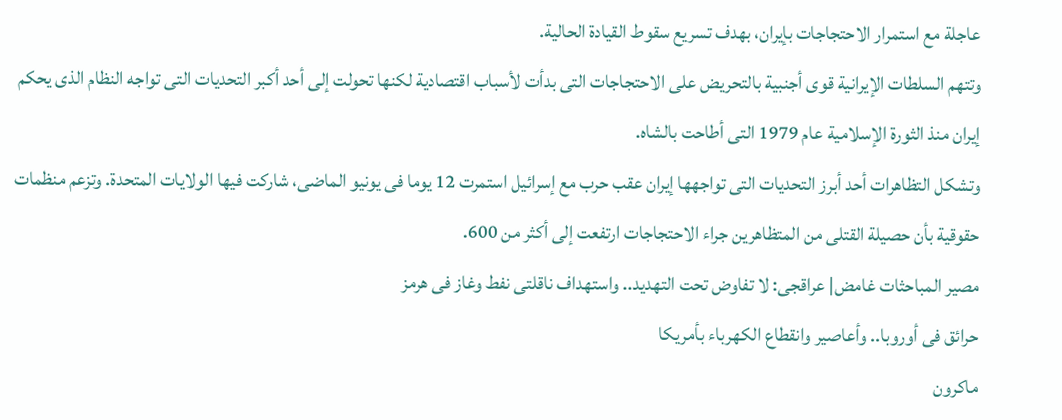عاجلة مع استمرار الاحتجاجات بإيران، بهدف تسريع سقوط القيادة الحالية.
وتتهم السلطات الإيرانية قوى أجنبية بالتحريض على الاحتجاجات التى بدأت لأسباب اقتصادية لكنها تحولت إلى أحد أكبر التحديات التى تواجه النظام الذى يحكم إيران منذ الثورة الإسلامية عام 1979 التى أطاحت بالشاه.
وتشكل التظاهرات أحد أبرز التحديات التى تواجهها إيران عقب حرب مع إسرائيل استمرت 12 يوما فى يونيو الماضى، شاركت فيها الولايات المتحدة. وتزعم منظمات حقوقية بأن حصيلة القتلى من المتظاهرين جراء الاحتجاجات ارتفعت إلى أكثر من 600.
مصير المباحثات غامض| عراقجى: لا تفاوض تحت التهديد.. واستهداف ناقلتى نفط وغاز فى هرمز
حرائق فى أوروبا.. وأعاصير وانقطاع الكهرباء بأمريكا
ماكرون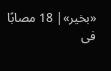«بخير»| 18 مصابًا فى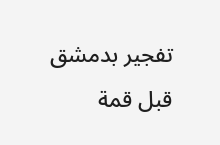تفجير بدمشق قبل قمة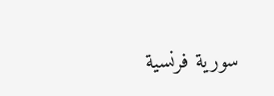سورية فرنسية